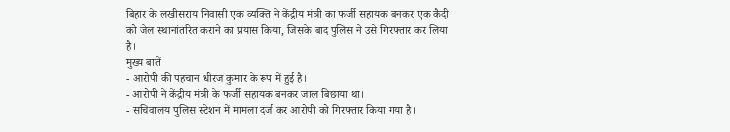बिहार के लखीसराय निवासी एक व्यक्ति ने केंद्रीय मंत्री का फर्जी सहायक बनकर एक कैदी को जेल स्थानांतरित कराने का प्रयास किया, जिसके बाद पुलिस ने उसे गिरफ्तार कर लिया है।
मुख्य बातें
- आरोपी की पहचान धीरज कुमार के रूप में हुई है।
- आरोपी ने केंद्रीय मंत्री के फर्जी सहायक बनकर जाल बिछाया था।
- सचिवालय पुलिस स्टेशन में मामला दर्ज कर आरोपी को गिरफ्तार किया गया है।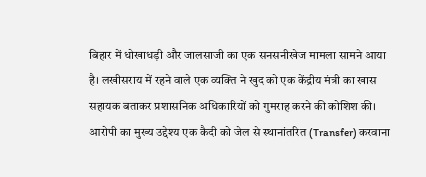बिहार में धोखाधड़ी और जालसाजी का एक सनसनीखेज मामला सामने आया है। लखीसराय में रहने वाले एक व्यक्ति ने खुद को एक केंद्रीय मंत्री का खास सहायक बताकर प्रशासनिक अधिकारियों को गुमराह करने की कोशिश की। आरोपी का मुख्य उद्देश्य एक कैदी को जेल से स्थानांतरित (Transfer) करवाना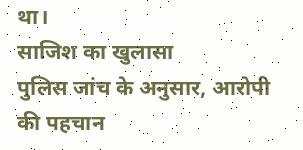था।
साजिश का खुलासा
पुलिस जांच के अनुसार, आरोपी की पहचान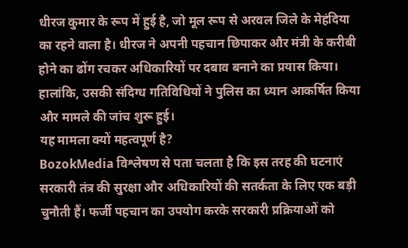धीरज कुमार के रूप में हुई है, जो मूल रूप से अरवल जिले के मेहंदिया का रहने वाला है। धीरज ने अपनी पहचान छिपाकर और मंत्री के करीबी होने का ढोंग रचकर अधिकारियों पर दबाव बनाने का प्रयास किया। हालांकि, उसकी संदिग्ध गतिविधियों ने पुलिस का ध्यान आकर्षित किया और मामले की जांच शुरू हुई।
यह मामला क्यों महत्वपूर्ण है?
BozokMedia विश्लेषण से पता चलता है कि इस तरह की घटनाएं सरकारी तंत्र की सुरक्षा और अधिकारियों की सतर्कता के लिए एक बड़ी चुनौती हैं। फर्जी पहचान का उपयोग करके सरकारी प्रक्रियाओं को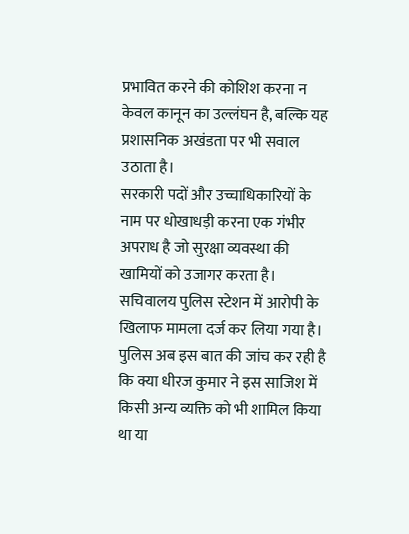प्रभावित करने की कोशिश करना न केवल कानून का उल्लंघन है, बल्कि यह प्रशासनिक अखंडता पर भी सवाल उठाता है।
सरकारी पदों और उच्चाधिकारियों के नाम पर धोखाधड़ी करना एक गंभीर अपराध है जो सुरक्षा व्यवस्था की खामियों को उजागर करता है।
सचिवालय पुलिस स्टेशन में आरोपी के खिलाफ मामला दर्ज कर लिया गया है। पुलिस अब इस बात की जांच कर रही है कि क्या धीरज कुमार ने इस साजिश में किसी अन्य व्यक्ति को भी शामिल किया था या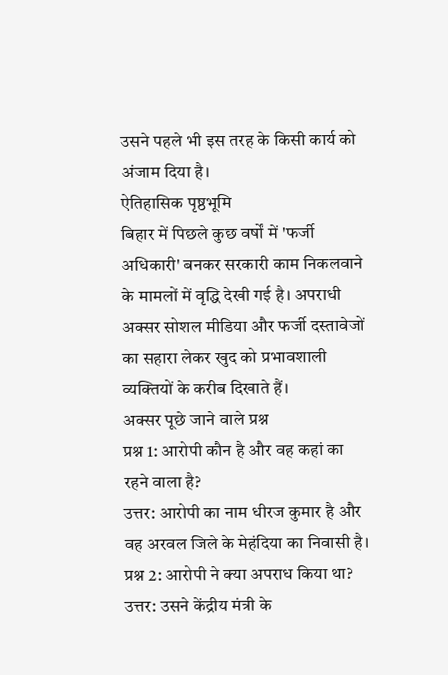उसने पहले भी इस तरह के किसी कार्य को अंजाम दिया है।
ऐतिहासिक पृष्ठभूमि
बिहार में पिछले कुछ वर्षों में 'फर्जी अधिकारी' बनकर सरकारी काम निकलवाने के मामलों में वृद्धि देखी गई है। अपराधी अक्सर सोशल मीडिया और फर्जी दस्तावेजों का सहारा लेकर खुद को प्रभावशाली व्यक्तियों के करीब दिखाते हैं।
अक्सर पूछे जाने वाले प्रश्न
प्रश्न 1: आरोपी कौन है और वह कहां का रहने वाला है?
उत्तर: आरोपी का नाम धीरज कुमार है और वह अरवल जिले के मेहंदिया का निवासी है।
प्रश्न 2: आरोपी ने क्या अपराध किया था?
उत्तर: उसने केंद्रीय मंत्री के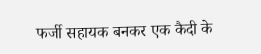फर्जी सहायक बनकर एक कैदी के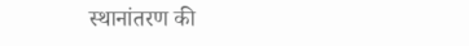स्थानांतरण की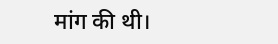मांग की थी।